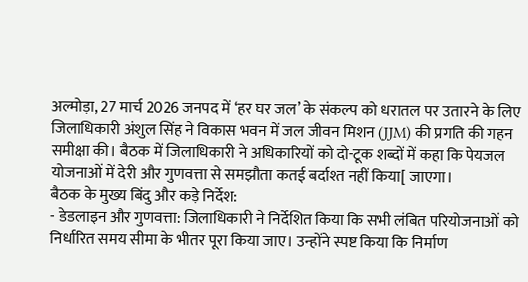अल्मोड़ा, 27 मार्च 2026 जनपद में ‘हर घर जल’ के संकल्प को धरातल पर उतारने के लिए जिलाधिकारी अंशुल सिंह ने विकास भवन में जल जीवन मिशन (JJM) की प्रगति की गहन समीक्षा की। बैठक में जिलाधिकारी ने अधिकारियों को दो-टूक शब्दों में कहा कि पेयजल योजनाओं में देरी और गुणवत्ता से समझौता कतई बर्दाश्त नहीं किया[ जाएगा।
बैठक के मुख्य बिंदु और कड़े निर्देश:
- डेडलाइन और गुणवत्ता: जिलाधिकारी ने निर्देशित किया कि सभी लंबित परियोजनाओं को निर्धारित समय सीमा के भीतर पूरा किया जाए। उन्होंने स्पष्ट किया कि निर्माण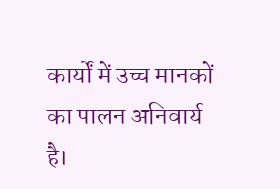कार्यों में उच्च मानकों का पालन अनिवार्य है।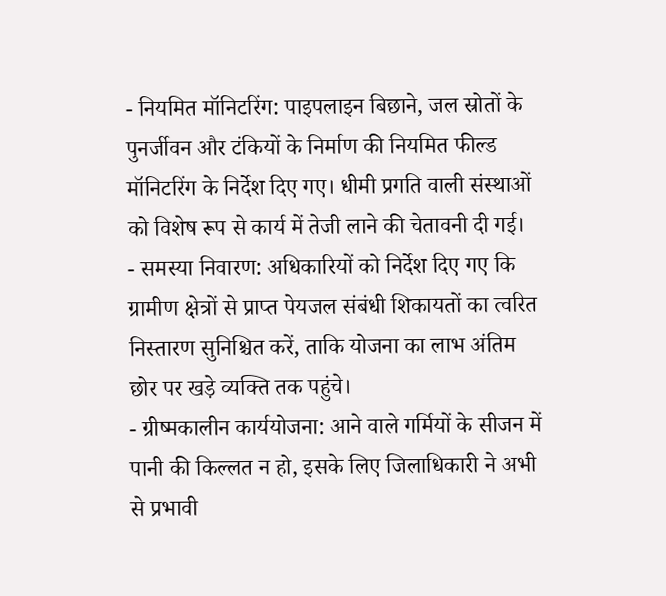- नियमित मॉनिटरिंग: पाइपलाइन बिछाने, जल स्रोतों के पुनर्जीवन और टंकियों के निर्माण की नियमित फील्ड मॉनिटरिंग के निर्देश दिए गए। धीमी प्रगति वाली संस्थाओं को विशेष रूप से कार्य में तेजी लाने की चेतावनी दी गई।
- समस्या निवारण: अधिकारियों को निर्देश दिए गए कि ग्रामीण क्षेत्रों से प्राप्त पेयजल संबंधी शिकायतों का त्वरित निस्तारण सुनिश्चित करें, ताकि योजना का लाभ अंतिम छोर पर खड़े व्यक्ति तक पहुंचे।
- ग्रीष्मकालीन कार्ययोजना: आने वाले गर्मियों के सीजन में पानी की किल्लत न हो, इसके लिए जिलाधिकारी ने अभी से प्रभावी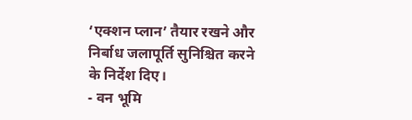‘एक्शन प्लान’ तैयार रखने और निर्बाध जलापूर्ति सुनिश्चित करने के निर्देश दिए।
- वन भूमि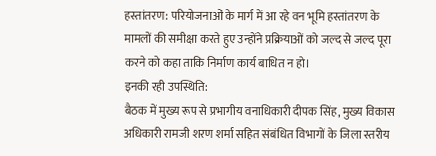हस्तांतरण: परियोजनाओं के मार्ग में आ रहे वन भूमि हस्तांतरण के मामलों की समीक्षा करते हुए उन्होंने प्रक्रियाओं को जल्द से जल्द पूरा करने को कहा ताकि निर्माण कार्य बाधित न हो।
इनकी रही उपस्थिति:
बैठक में मुख्य रूप से प्रभागीय वनाधिकारी दीपक सिंह, मुख्य विकास अधिकारी रामजी शरण शर्मा सहित संबंधित विभागों के जिला स्तरीय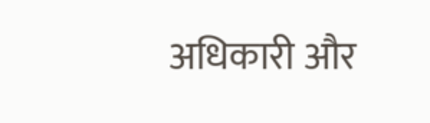अधिकारी और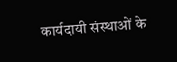कार्यदायी संस्थाओं के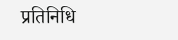प्रतिनिधि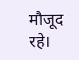मौजूद रहे।